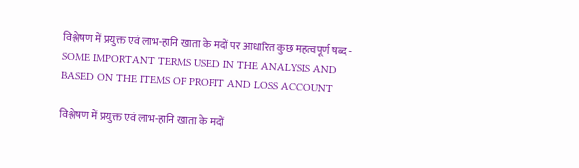विश्लेषण में प्रयुक्त एवं लाभ-हानि खाता के मदों पर आधारित कुछ महत्वपूर्ण षब्द - SOME IMPORTANT TERMS USED IN THE ANALYSIS AND BASED ON THE ITEMS OF PROFIT AND LOSS ACCOUNT

विश्लेषण में प्रयुक्त एवं लाभ-हानि खाता के मदों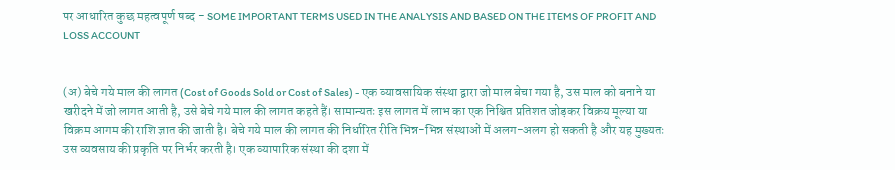पर आधारित कुछ महत्वपूर्ण षब्द - SOME IMPORTANT TERMS USED IN THE ANALYSIS AND BASED ON THE ITEMS OF PROFIT AND LOSS ACCOUNT


(अ) बेचे गये माल की लागत (Cost of Goods Sold or Cost of Sales) - एक व्यावसायिक संस्था द्वारा जो माल बेचा गया है, उस माल को बनाने या खरीदने में जो लागत आती है, उसे बेचे गये माल की लागत कहते हैं। सामान्यतः इस लागत में लाभ का एक निश्चित प्रतिशत जोड़कर विक्रय मूल्या या विक्रम आगम की राशि ज्ञात की जाती है। बेचे गये माल की लागत की निर्धारित रीति भिन्न-भिन्न संस्थाओं में अलग-अलग हो सकती है और यह मुख्यतः उस व्यवसाय की प्रकृति पर निर्भर करती है। एक व्यापारिक संस्था की दशा में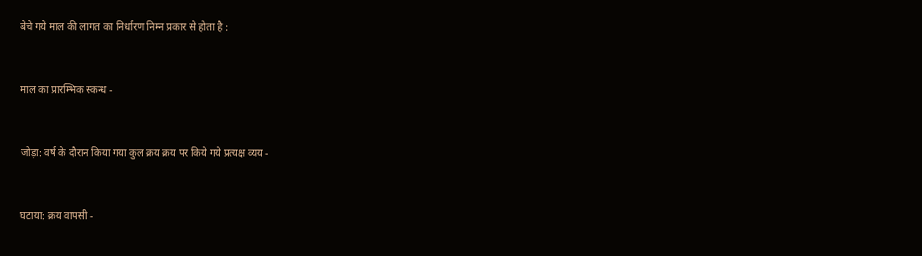बेचे गये माल की लागत का निर्धारण निम्न प्रकार से होता है :


माल का प्रारम्भिक स्कन्ध -


जोड़ा: वर्ष के दौरान किया गया कुल क्रय क्रय पर किये गये प्रत्यक्ष व्यय -


घटाया: क्रय वापसी -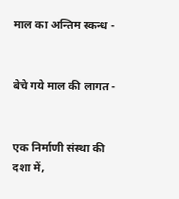माल का अन्तिम स्कन्ध -


बेचे गये माल की लागत -


एक निर्माणी संस्था की दशा में,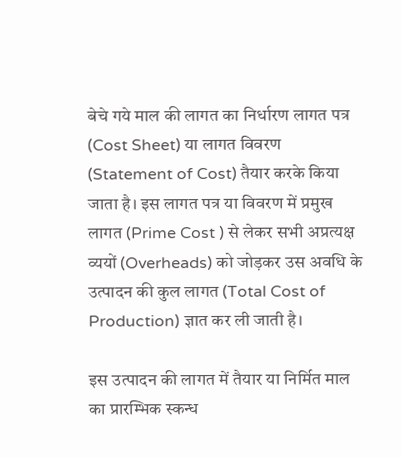बेचे गये माल की लागत का निर्धारण लागत पत्र (Cost Sheet) या लागत विवरण (Statement of Cost) तैयार करके किया जाता है। इस लागत पत्र या विवरण में प्रमुख लागत (Prime Cost ) से लेकर सभी अप्रत्यक्ष व्ययों (Overheads) को जोड़कर उस अवधि के उत्पादन की कुल लागत (Total Cost of Production) ज्ञात कर ली जाती है।

इस उत्पादन की लागत में तैयार या निर्मित माल का प्रारम्भिक स्कन्ध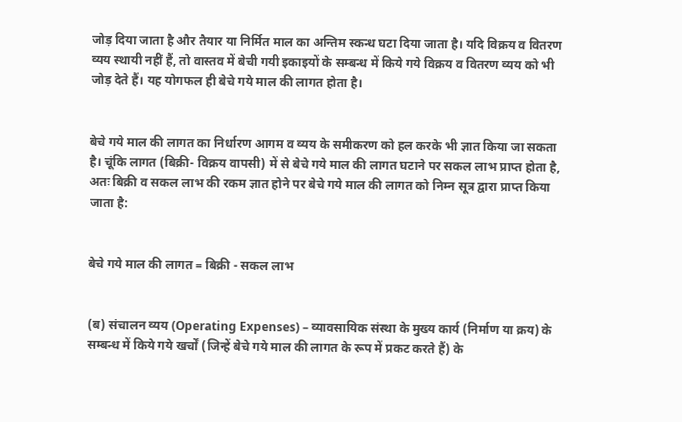जोड़ दिया जाता है और तैयार या निर्मित माल का अन्तिम स्कन्ध घटा दिया जाता है। यदि विक्रय व वितरण व्यय स्थायी नहीं हैं, तो वास्तव में बेची गयी इकाइयों के सम्बन्ध में किये गये विक्रय व वितरण व्यय को भी जोड़ देते हैं। यह योगफल ही बेचे गये माल की लागत होता है।


बेचे गये माल की लागत का निर्धारण आगम व व्यय के समीकरण को हल करके भी ज्ञात किया जा सकता है। चूंकि लागत (बिक्री- विक्रय वापसी) में से बेचे गये माल की लागत घटाने पर सकल लाभ प्राप्त होता है, अतः बिक्री व सकल लाभ की रकम ज्ञात होने पर बेचे गये माल की लागत को निम्न सूत्र द्वारा प्राप्त किया जाता है:


बेचे गये माल की लागत = बिक्री - सकल लाभ


(ब) संचालन व्यय (Operating Expenses) – व्यावसायिक संस्था के मुख्य कार्य (निर्माण या क्रय) के सम्बन्ध में किये गये खर्चों (जिन्हें बेचे गये माल की लागत के रूप में प्रकट करते हैं) के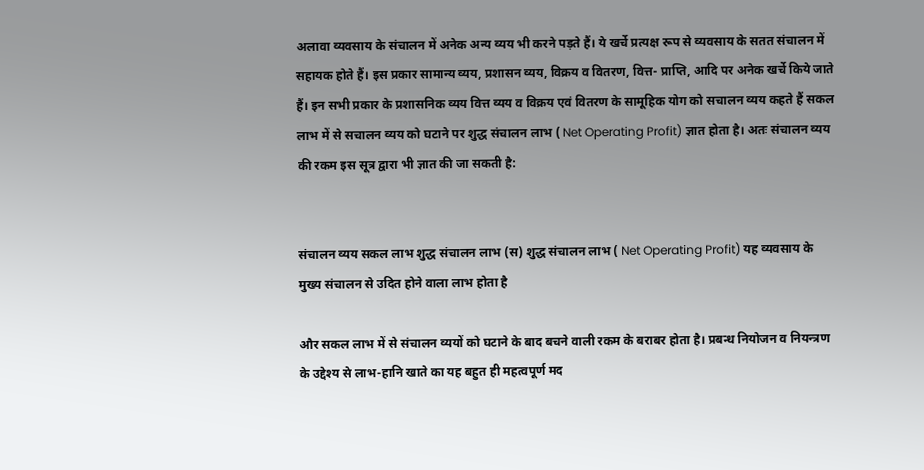अलावा व्यवसाय के संचालन में अनेक अन्य व्यय भी करने पड़ते हैं। ये खर्चे प्रत्यक्ष रूप से व्यवसाय के सतत संचालन में सहायक होते हैं। इस प्रकार सामान्य व्यय, प्रशासन व्यय, विक्रय व वितरण, वित्त- प्राप्ति, आदि पर अनेक खर्चे किये जाते हैं। इन सभी प्रकार के प्रशासनिक व्यय वित्त व्यय व विक्रय एवं वितरण के सामूहिक योग को सचालन व्यय कहते हैं सकल लाभ में से सचालन व्यय को घटाने पर शुद्ध संचालन लाभ ( Net Operating Profit) ज्ञात होता है। अतः संचालन व्यय की रकम इस सूत्र द्वारा भी ज्ञात की जा सकती है:


संचालन व्यय सकल लाभ शुद्ध संचालन लाभ (स) शुद्ध संचालन लाभ ( Net Operating Profit) यह व्यवसाय के मुख्य संचालन से उदित होने वाला लाभ होता है

और सकल लाभ में से संचालन व्ययों को घटाने के बाद बचने वाली रकम के बराबर होता है। प्रबन्ध नियोजन व नियन्त्रण के उद्देश्य से लाभ-हानि खाते का यह बहुत ही महत्वपूर्ण मद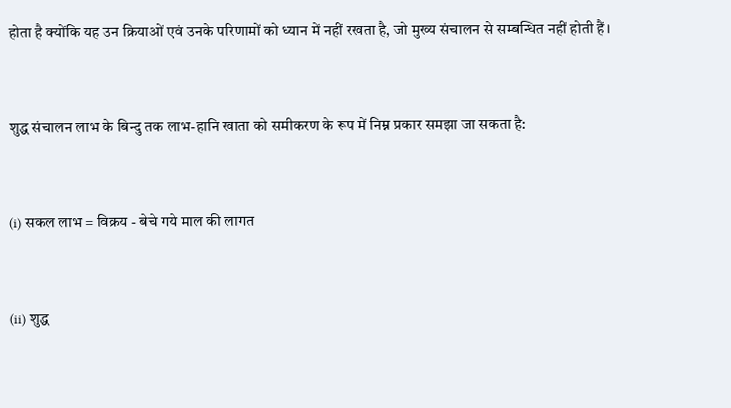होता है क्योंकि यह उन क्रियाओं एवं उनके परिणामों को ध्यान में नहीं रखता है, जो मुख्य संचालन से सम्बन्धित नहीं होती हैं।


शुद्ध संचालन लाभ के बिन्दु तक लाभ-हानि खाता को समीकरण के रूप में निम्न प्रकार समझा जा सकता है:


(i) सकल लाभ = विक्रय - बेचे गये माल की लागत


(ii) शुद्ध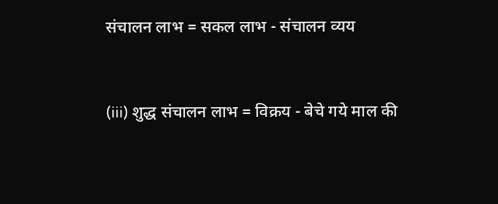संचालन लाभ = सकल लाभ - संचालन व्यय


(iii) शुद्ध संचालन लाभ = विक्रय - बेचे गये माल की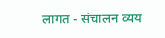लागत - संचालन व्यय